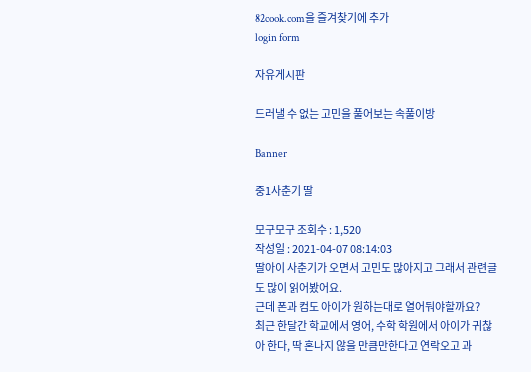82cook.com을 즐겨찾기에 추가
login form

자유게시판

드러낼 수 없는 고민을 풀어보는 속풀이방

Banner

중1사춘기 딸

모구모구 조회수 : 1,520
작성일 : 2021-04-07 08:14:03
딸아이 사춘기가 오면서 고민도 많아지고 그래서 관련글도 많이 읽어봤어요.
근데 폰과 컴도 아이가 원하는대로 열어둬야할까요?
최근 한달간 학교에서 영어, 수학 학원에서 아이가 귀찮아 한다, 딱 혼나지 않을 만큼만한다고 연락오고 과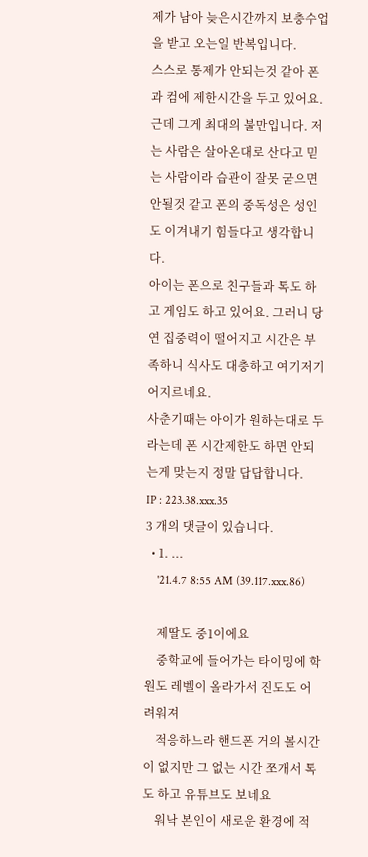제가 남아 늦은시간까지 보충수업을 받고 오는일 반복입니다.
스스로 통제가 안되는것 같아 폰과 컴에 제한시간을 두고 있어요. 근데 그게 최대의 불만입니다. 저는 사람은 살아온대로 산다고 믿는 사람이라 습관이 잘못 굳으면 안될것 같고 폰의 중독성은 성인도 이겨내기 힘들다고 생각합니다.
아이는 폰으로 친구들과 톡도 하고 게임도 하고 있어요. 그러니 당연 집중력이 떨어지고 시간은 부족하니 식사도 대충하고 여기저기 어지르네요.
사춘기때는 아이가 원하는대로 두라는데 폰 시간제한도 하면 안되는게 맞는지 정말 답답합니다.
IP : 223.38.xxx.35
3 개의 댓글이 있습니다.
  • 1. ...
    '21.4.7 8:55 AM (39.117.xxx.86)

    제딸도 중1이에요
    중학교에 들어가는 타이밍에 학원도 레벨이 올라가서 진도도 어려워져
    적응하느라 핸드폰 거의 볼시간이 없지만 그 없는 시간 쪼개서 톡도 하고 유튜브도 보네요
    워낙 본인이 새로운 환경에 적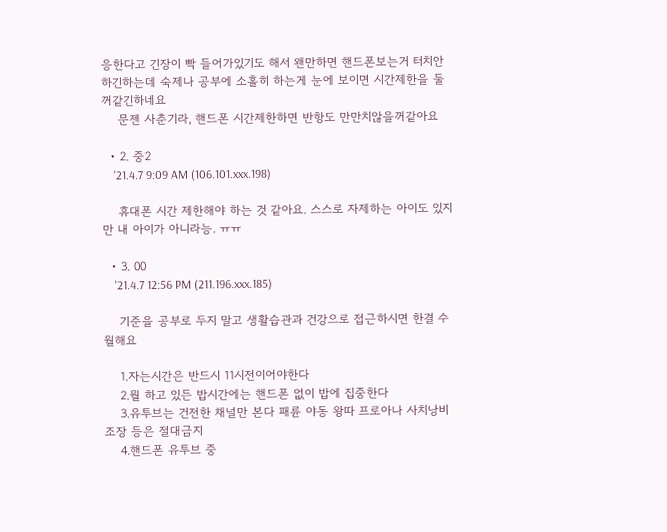응한다고 긴장이 빡 들어가있기도 해서 왠만하면 핸드폰보는거 터치안하긴하는데 숙제나 공부에 소홀히 하는게 눈에 보이면 시간제한을 둘꺼같긴하네요
    문젠 사춘기라, 핸드폰 시간제한하면 반항도 만만치않을꺼같아요

  • 2. 중2
    '21.4.7 9:09 AM (106.101.xxx.198)

    휴대폰 시간 제한해야 하는 것 같아요. 스스로 자제하는 아이도 있지만 내 아이가 아니라능. ㅠㅠ

  • 3. 00
    '21.4.7 12:56 PM (211.196.xxx.185)

    기준을 공부로 두지 말고 생활습관과 건강으로 접근하시면 한결 수월해요

    1.자는시간은 반드시 11시전이어야한다
    2.뭘 하고 있든 밥시간에는 핸드폰 없이 밥에 집중한다
    3.유투브는 건전한 채널만 본다 패륜 야동 왕따 프로아나 사치낭비조장 등은 절대금지
    4.핸드폰 유투브 중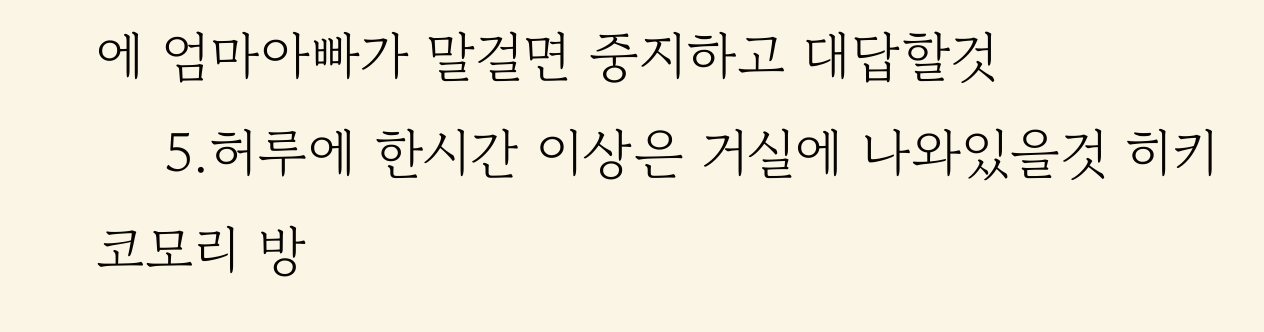에 엄마아빠가 말걸면 중지하고 대답할것
    5.허루에 한시간 이상은 거실에 나와있을것 히키코모리 방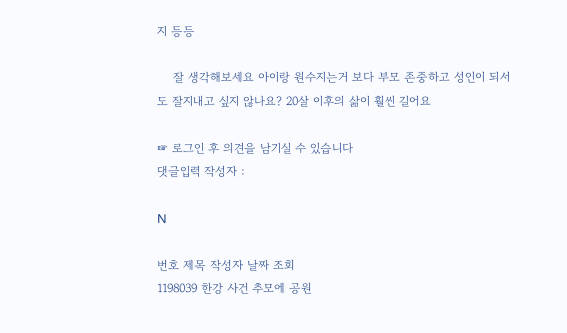지 등등

    잘 생각해보세요 아이랑 원수지는거 보다 부모 존중하고 성인이 되서도 잘지내고 싶지 않나요? 20살 이후의 삶이 훨씬 길어요

☞ 로그인 후 의견을 남기실 수 있습니다
댓글입력 작성자 :

N

번호 제목 작성자 날짜 조회
1198039 한강 사건 추모에 공원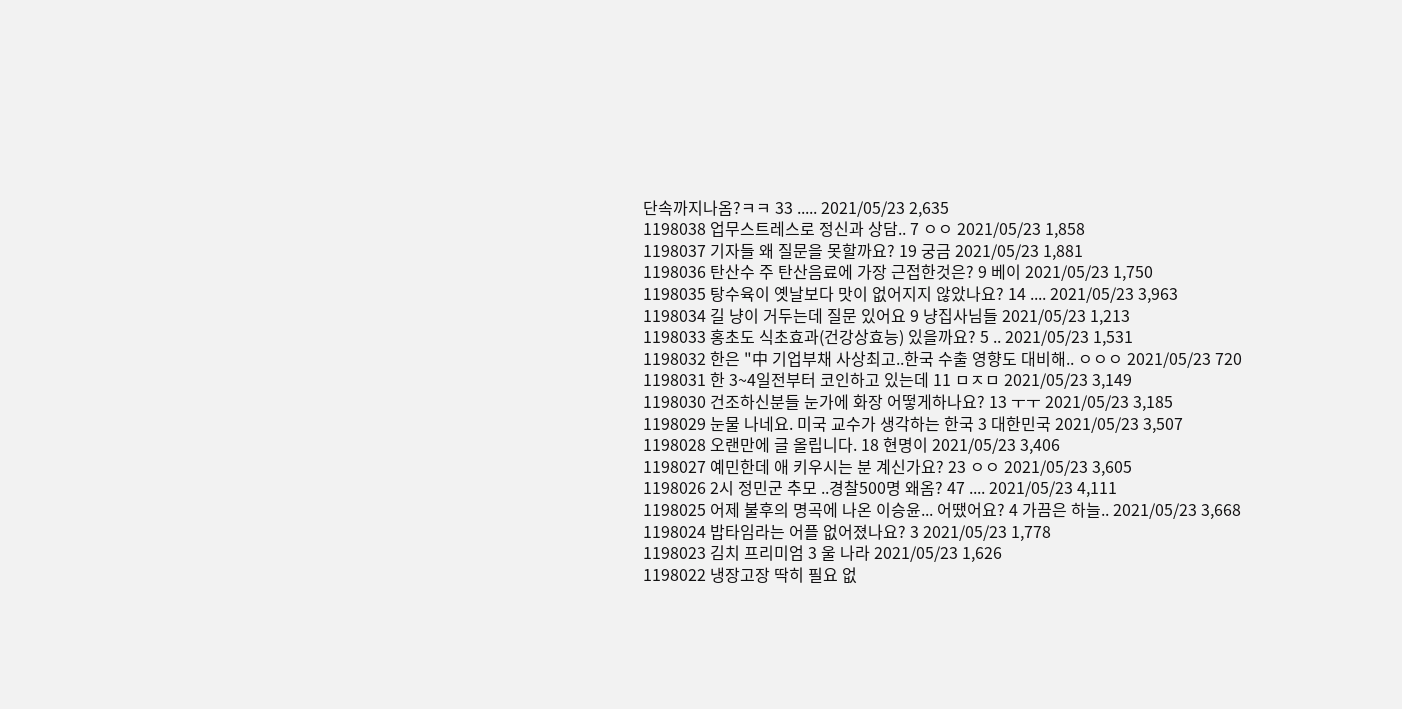단속까지나옴?ㅋㅋ 33 ..... 2021/05/23 2,635
1198038 업무스트레스로 정신과 상담.. 7 ㅇㅇ 2021/05/23 1,858
1198037 기자들 왜 질문을 못할까요? 19 궁금 2021/05/23 1,881
1198036 탄산수 주 탄산음료에 가장 근접한것은? 9 베이 2021/05/23 1,750
1198035 탕수육이 옛날보다 맛이 없어지지 않았나요? 14 .... 2021/05/23 3,963
1198034 길 냥이 거두는데 질문 있어요 9 냥집사님들 2021/05/23 1,213
1198033 홍초도 식초효과(건강상효능) 있을까요? 5 .. 2021/05/23 1,531
1198032 한은 "中 기업부채 사상최고..한국 수출 영향도 대비해.. ㅇㅇㅇ 2021/05/23 720
1198031 한 3~4일전부터 코인하고 있는데 11 ㅁㅈㅁ 2021/05/23 3,149
1198030 건조하신분들 눈가에 화장 어떻게하나요? 13 ㅜㅜ 2021/05/23 3,185
1198029 눈물 나네요. 미국 교수가 생각하는 한국 3 대한민국 2021/05/23 3,507
1198028 오랜만에 글 올립니다. 18 현명이 2021/05/23 3,406
1198027 예민한데 애 키우시는 분 계신가요? 23 ㅇㅇ 2021/05/23 3,605
1198026 2시 정민군 추모 ..경찰500명 왜옴? 47 .... 2021/05/23 4,111
1198025 어제 불후의 명곡에 나온 이승윤... 어땠어요? 4 가끔은 하늘.. 2021/05/23 3,668
1198024 밥타임라는 어플 없어졌나요? 3 2021/05/23 1,778
1198023 김치 프리미엄 3 울 나라 2021/05/23 1,626
1198022 냉장고장 딱히 필요 없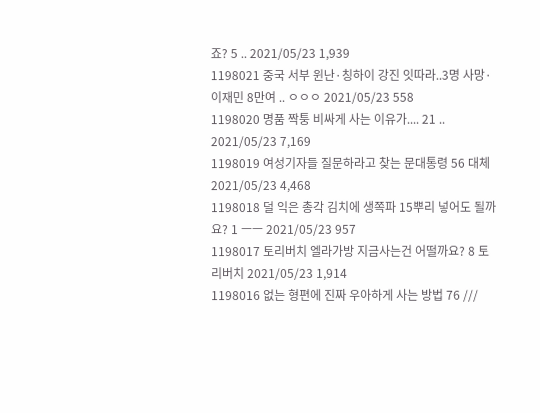죠? 5 .. 2021/05/23 1,939
1198021 중국 서부 윈난·칭하이 강진 잇따라..3명 사망·이재민 8만여 .. ㅇㅇㅇ 2021/05/23 558
1198020 명품 짝퉁 비싸게 사는 이유가.... 21 .. 2021/05/23 7,169
1198019 여성기자들 질문하라고 찾는 문대통령 56 대체 2021/05/23 4,468
1198018 덜 익은 총각 김치에 생쪽파 15뿌리 넣어도 될까요? 1 ㅡㅡ 2021/05/23 957
1198017 토리버치 엘라가방 지금사는건 어떨까요? 8 토리버치 2021/05/23 1,914
1198016 없는 형편에 진짜 우아하게 사는 방법 76 ///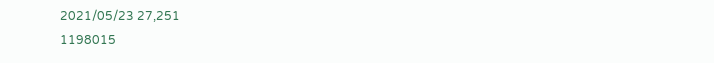2021/05/23 27,251
1198015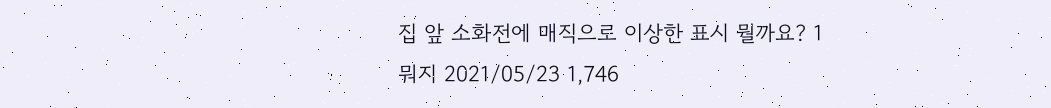집 앞 소화전에 매직으로 이상한 표시 뭘까요? 1 뭐지 2021/05/23 1,746